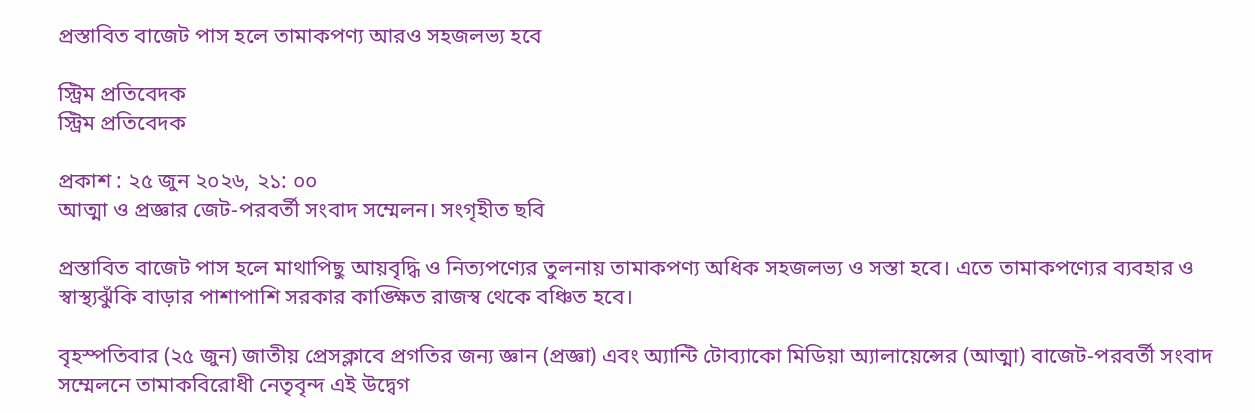প্রস্তাবিত বাজেট পাস হলে তামাকপণ্য আরও সহজলভ্য হবে

স্ট্রিম প্রতিবেদক
স্ট্রিম প্রতিবেদক

প্রকাশ : ২৫ জুন ২০২৬, ২১: ০০
আত্মা ও প্রজ্ঞার জেট-পরবর্তী সংবাদ সম্মেলন। সংগৃহীত ছবি

প্রস্তাবিত বাজেট পাস হলে মাথাপিছু আয়বৃদ্ধি ও নিত্যপণ্যের তুলনায় তামাকপণ্য অধিক সহজলভ্য ও সস্তা হবে। এতে তামাকপণ্যের ব্যবহার ও স্বাস্থ্যঝুঁকি বাড়ার পাশাপাশি সরকার কাঙ্ক্ষিত রাজস্ব থেকে বঞ্চিত হবে।

বৃহস্পতিবার (২৫ জুন) জাতীয় প্রেসক্লাবে প্রগতির জন্য জ্ঞান (প্রজ্ঞা) এবং অ্যান্টি টোব্যাকো মিডিয়া অ্যালায়েন্সের (আত্মা) বাজেট-পরবর্তী সংবাদ সম্মেলনে তামাকবিরোধী নেতৃবৃন্দ এই উদ্বেগ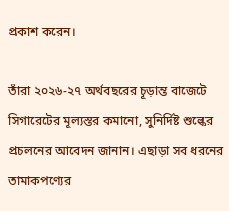প্রকাশ করেন।

তাঁরা ২০২৬-২৭ অর্থবছরের চূড়ান্ত বাজেটে সিগারেটের মূল্যস্তর কমানো, সুনির্দিষ্ট শুল্কের প্রচলনের আবেদন জানান। এছাড়া সব ধরনের তামাকপণ্যের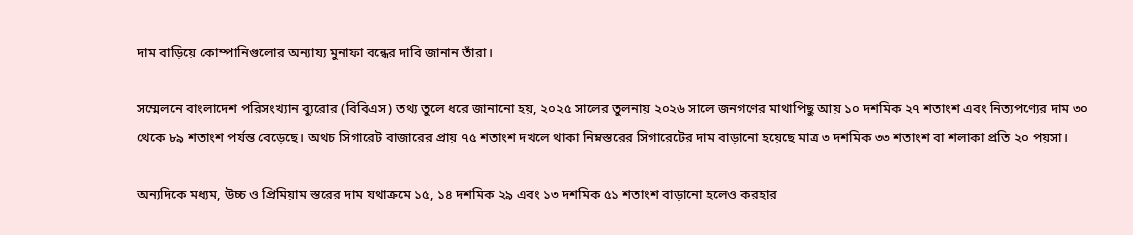দাম বাড়িয়ে কোম্পানিগুলোর অন্যায্য মুনাফা বন্ধের দাবি জানান তাঁরা।

সম্মেলনে বাংলাদেশ পরিসংখ্যান ব্যুরোর (বিবিএস) তথ্য তুলে ধরে জানানো হয়, ২০২৫ সালের তুলনায় ২০২৬ সালে জনগণের মাথাপিছু আয় ১০ দশমিক ২৭ শতাংশ এবং নিত্যপণ্যের দাম ৩০ থেকে ৮৯ শতাংশ পর্যন্ত বেড়েছে। অথচ সিগারেট বাজারের প্রায় ৭৫ শতাংশ দখলে থাকা নিম্নস্তরের সিগারেটের দাম বাড়ানো হয়েছে মাত্র ৩ দশমিক ৩৩ শতাংশ বা শলাকা প্রতি ২০ পয়সা।

অন্যদিকে মধ্যম, উচ্চ ও প্রিমিয়াম স্তরের দাম যথাক্রমে ১৫, ১৪ দশমিক ২৯ এবং ১৩ দশমিক ৫১ শতাংশ বাড়ানো হলেও করহার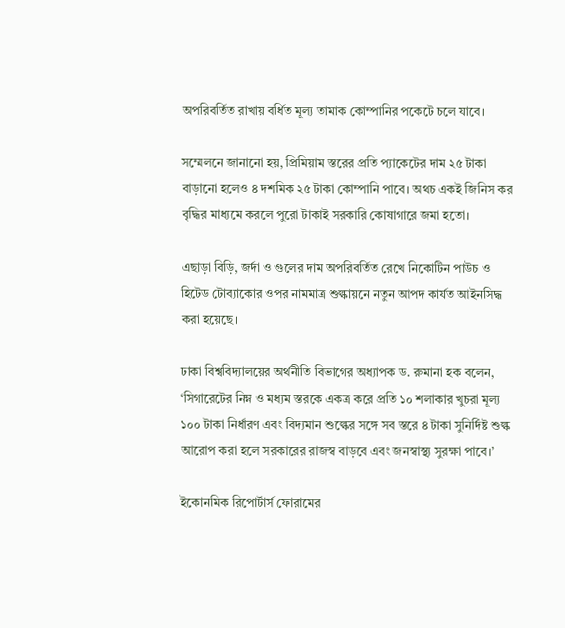অপরিবর্তিত রাখায় বর্ধিত মূল্য তামাক কোম্পানির পকেটে চলে যাবে।

সম্মেলনে জানানো হয়, প্রিমিয়াম স্তরের প্রতি প্যাকেটের দাম ২৫ টাকা বাড়ানো হলেও ৪ দশমিক ২৫ টাকা কোম্পানি পাবে। অথচ একই জিনিস কর বৃদ্ধির মাধ্যমে করলে পুরো টাকাই সরকারি কোষাগারে জমা হতো।

এছাড়া বিড়ি, জর্দা ও গুলের দাম অপরিবর্তিত রেখে নিকোটিন পাউচ ও হিটেড টোব্যাকোর ওপর নামমাত্র শুল্কায়নে নতুন আপদ কার্যত আইনসিদ্ধ করা হয়েছে।

ঢাকা বিশ্ববিদ্যালয়ের অর্থনীতি বিভাগের অধ্যাপক ড. রুমানা হক বলেন, ‘সিগারেটের নিম্ন ও মধ্যম স্তরকে একত্র করে প্রতি ১০ শলাকার খুচরা মূল্য ১০০ টাকা নির্ধারণ এবং বিদ্যমান শুল্কের সঙ্গে সব স্তরে ৪ টাকা সুনির্দিষ্ট শুল্ক আরোপ করা হলে সরকারের রাজস্ব বাড়বে এবং জনস্বাস্থ্য সুরক্ষা পাবে।’

ইকোনমিক রিপোর্টার্স ফোরামের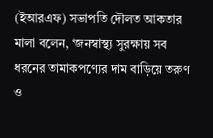(ইআরএফ) সভাপতি দৌলত আকতার মালা বলেন, ‘জনস্বাস্থ্য সুরক্ষায় সব ধরনের তামাকপণ্যের দাম বাড়িয়ে তরুণ ও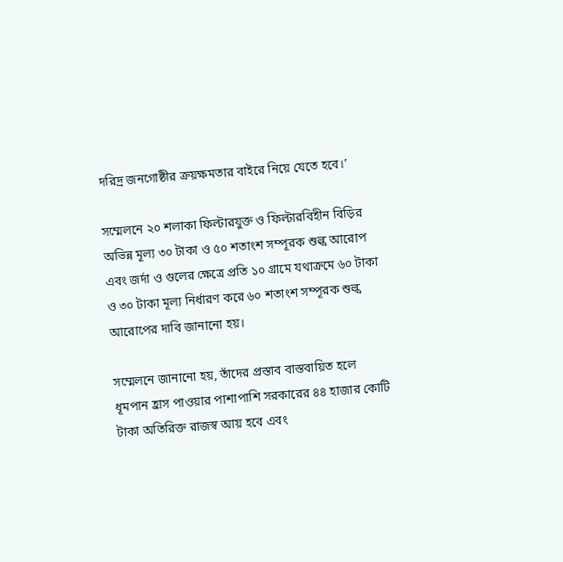দরিদ্র জনগোষ্ঠীর ক্রয়ক্ষমতার বাইরে নিয়ে যেতে হবে।’

সম্মেলনে ২০ শলাকা ফিল্টারযুক্ত ও ফিল্টারবিহীন বিড়ির অভিন্ন মূল্য ৩০ টাকা ও ৫০ শতাংশ সম্পূরক শুল্ক আরোপ এবং জর্দা ও গুলের ক্ষেত্রে প্রতি ১০ গ্রামে যথাক্রমে ৬০ টাকা ও ৩০ টাকা মূল্য নির্ধারণ করে ৬০ শতাংশ সম্পূরক শুল্ক আরোপের দাবি জানানো হয়।

সম্মেলনে জানানো হয়, তাঁদের প্রস্তাব বাস্তবায়িত হলে ধূমপান হ্রাস পাওয়ার পাশাপাশি সরকারের ৪৪ হাজার কোটি টাকা অতিরিক্ত রাজস্ব আয় হবে এবং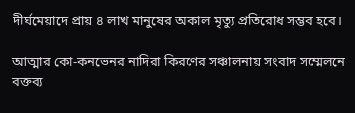দীর্ঘমেয়াদে প্রায় ৪ লাখ মানুষের অকাল মৃত্যু প্রতিরোধ সম্ভব হবে।

আত্মার কো-কনভেনর নাদিরা কিরণের সঞ্চালনায় সংবাদ সম্মেলনে বক্তব্য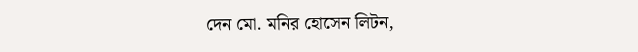দেন মো. মনির হোসেন লিটন,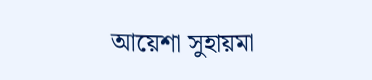আয়েশা সুহায়মা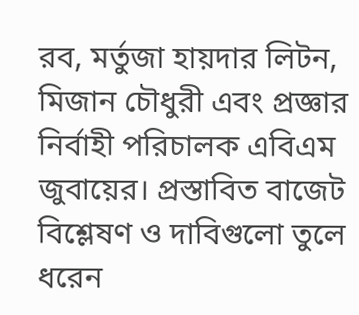রব, মর্তুজা হায়দার লিটন, মিজান চৌধুরী এবং প্রজ্ঞার নির্বাহী পরিচালক এবিএম জুবায়ের। প্রস্তাবিত বাজেট বিশ্লেষণ ও দাবিগুলো তুলে ধরেন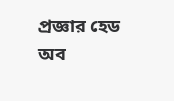প্রজ্ঞার হেড অব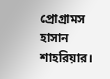প্রোগ্রামস হাসান শাহরিয়ার।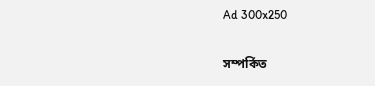Ad 300x250

সম্পর্কিত